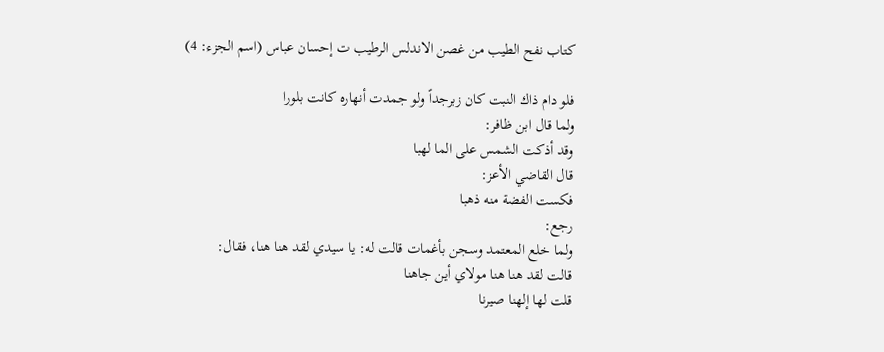كتاب نفح الطيب من غصن الاندلس الرطيب ت إحسان عباس (اسم الجزء: 4)

فلو دام ذاك النبت كان زبرجداً ولو جمدت أنهاره كانت بلورا
ولما قال ابن ظافر:
وقد أذكت الشمس على الما لهبا
قال القاضي الأعز:
فكست الفضة منه ذهبا
رجع:
ولما خلع المعتمد وسجن بأغمات قالت له: يا سيدي لقد هنا هنا، فقال:
قالت لقد هنا هنا مولاي أين جاهنا
قلت لها إلهنا صيرنا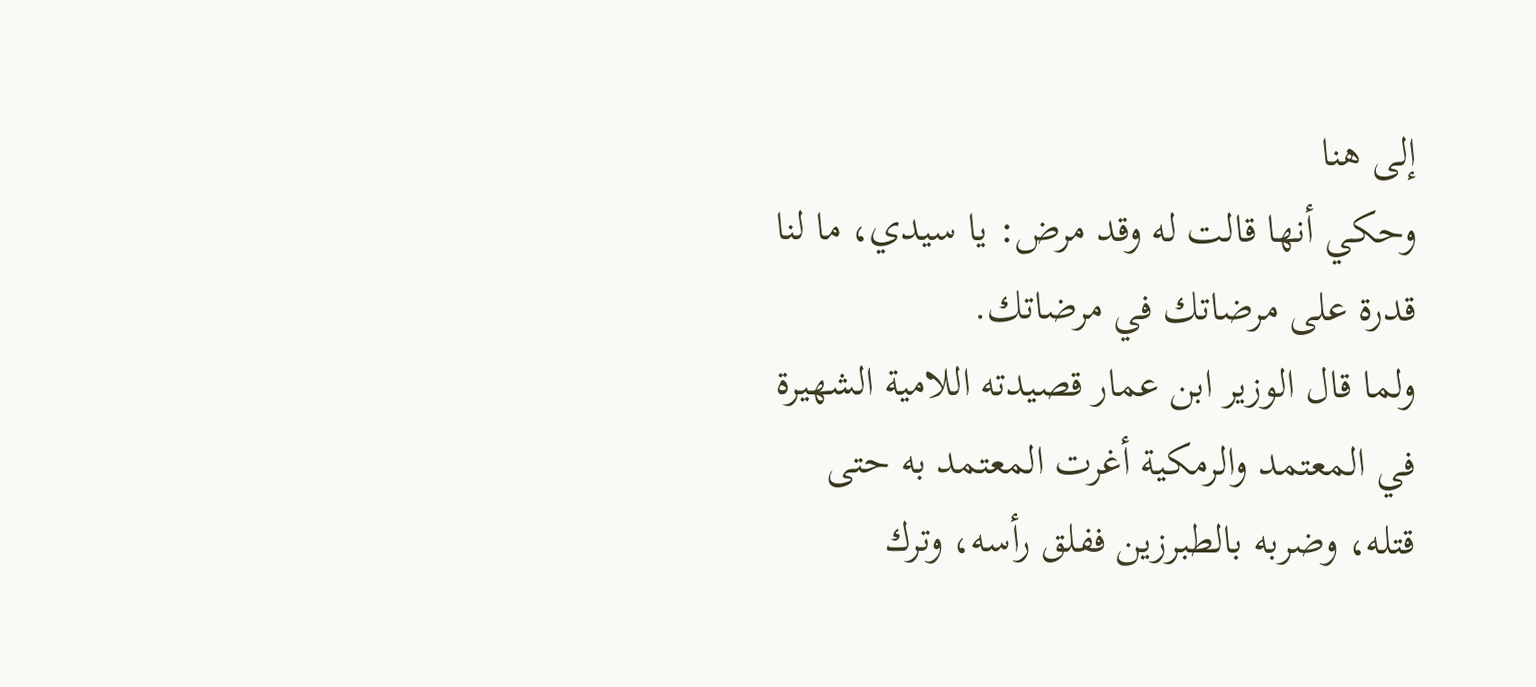إلى هنا
وحكي أنها قالت له وقد مرض: يا سيدي، ما لنا قدرة على مرضاتك في مرضاتك.
ولما قال الوزير ابن عمار قصيدته اللامية الشهيرة في المعتمد والرمكية أغرت المعتمد به حتى قتله، وضربه بالطبرزين ففلق رأسه، وترك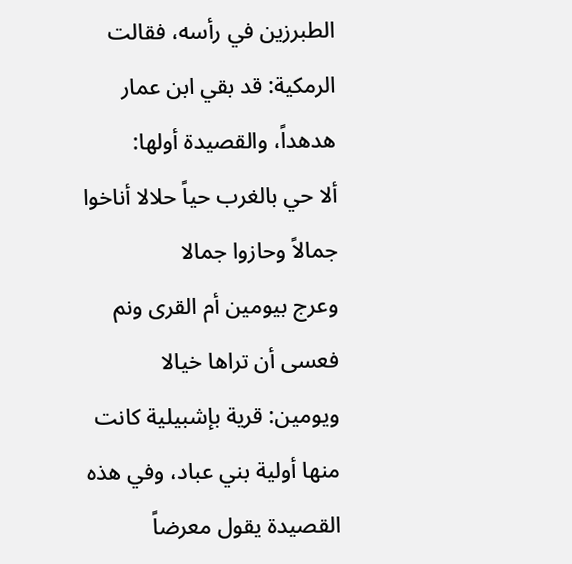الطبرزين في رأسه، فقالت الرمكية: قد بقي ابن عمار هدهداً، والقصيدة أولها:
ألا حي بالغرب حياً حلالا أناخوا جمالاً وحازوا جمالا
وعرج بيومين أم القرى ونم فعسى أن تراها خيالا
ويومين: قرية بإشبيلية كانت منها أولية بني عباد، وفي هذه القصيدة يقول معرضاً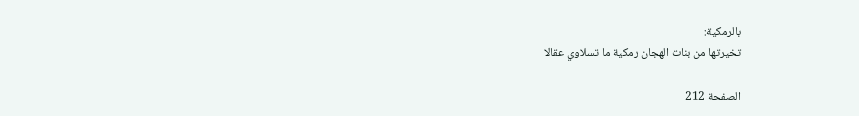بالرمكية:
تخيرتها من بنات الهجان رمكية ما تسلاوي عقالا

الصفحة 212